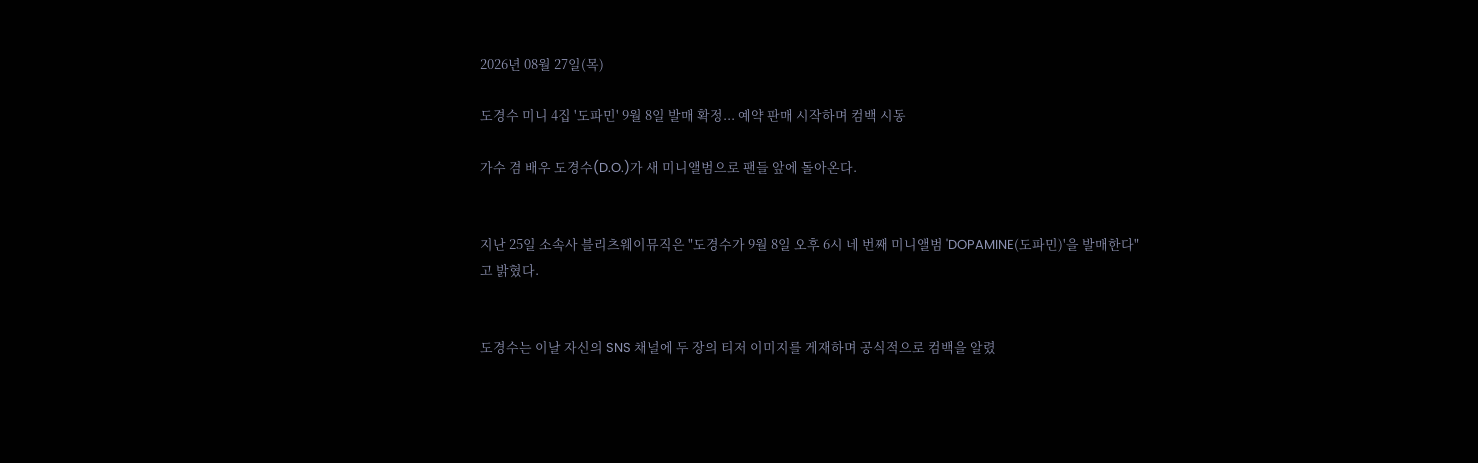2026년 08월 27일(목)

도경수 미니 4집 '도파민' 9월 8일 발매 확정... 예약 판매 시작하며 컴백 시동

가수 겸 배우 도경수(D.O.)가 새 미니앨범으로 팬들 앞에 돌아온다.


지난 25일 소속사 블리츠웨이뮤직은 "도경수가 9월 8일 오후 6시 네 번째 미니앨범 'DOPAMINE(도파민)'을 발매한다"고 밝혔다.


도경수는 이날 자신의 SNS 채널에 두 장의 티저 이미지를 게재하며 공식적으로 컴백을 알렸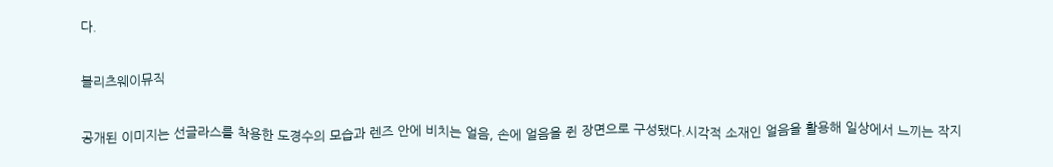다.


블리츠웨이뮤직


공개된 이미지는 선글라스를 착용한 도경수의 모습과 렌즈 안에 비치는 얼음, 손에 얼음을 쥔 장면으로 구성됐다.시각적 소재인 얼음을 활용해 일상에서 느끼는 작지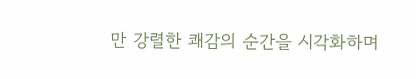만 강렬한 쾌감의 순간을 시각화하며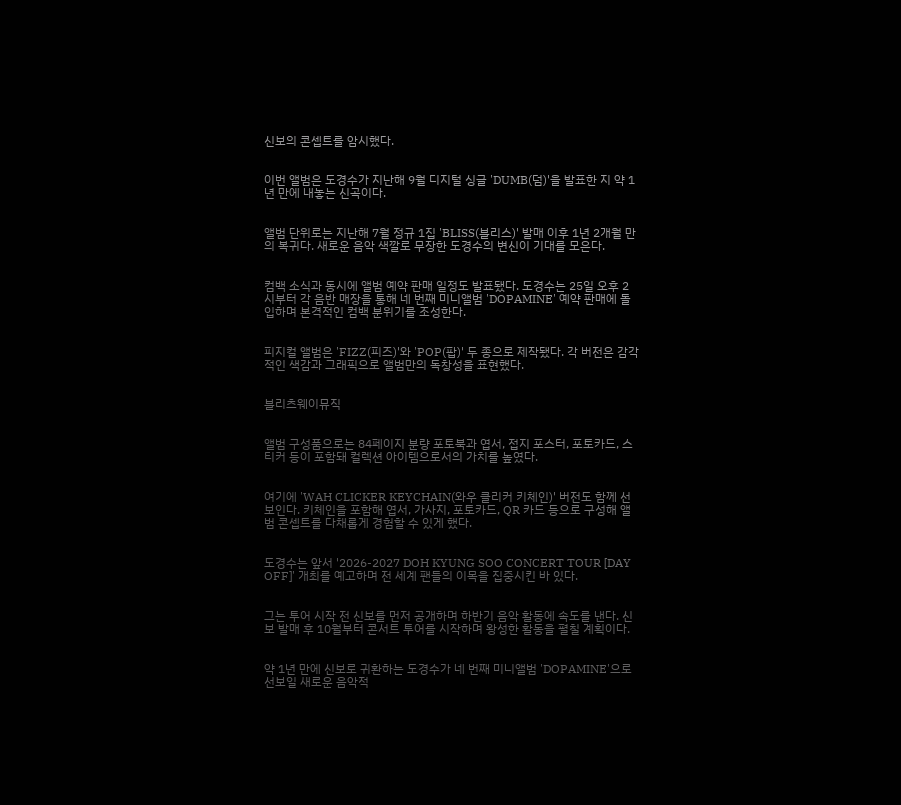신보의 콘셉트를 암시했다.


이번 앨범은 도경수가 지난해 9월 디지털 싱글 'DUMB(덤)'을 발표한 지 약 1년 만에 내놓는 신곡이다.


앨범 단위로는 지난해 7월 정규 1집 'BLISS(블리스)' 발매 이후 1년 2개월 만의 복귀다. 새로운 음악 색깔로 무장한 도경수의 변신이 기대를 모은다.


컴백 소식과 동시에 앨범 예약 판매 일정도 발표됐다. 도경수는 25일 오후 2시부터 각 음반 매장을 통해 네 번째 미니앨범 'DOPAMINE' 예약 판매에 돌입하며 본격적인 컴백 분위기를 조성한다.


피지컬 앨범은 'FIZZ(피즈)'와 'POP(팝)' 두 종으로 제작됐다. 각 버전은 감각적인 색감과 그래픽으로 앨범만의 독창성을 표현했다.


블리츠웨이뮤직


앨범 구성품으로는 84페이지 분량 포토북과 엽서, 접지 포스터, 포토카드, 스티커 등이 포함돼 컬렉션 아이템으로서의 가치를 높였다.


여기에 'WAH CLICKER KEYCHAIN(와우 클리커 키체인)' 버전도 함께 선보인다. 키체인을 포함해 엽서, 가사지, 포토카드, QR 카드 등으로 구성해 앨범 콘셉트를 다채롭게 경험할 수 있게 했다.


도경수는 앞서 '2026-2027 DOH KYUNG SOO CONCERT TOUR [DAY OFF]' 개최를 예고하며 전 세계 팬들의 이목을 집중시킨 바 있다.


그는 투어 시작 전 신보를 먼저 공개하며 하반기 음악 활동에 속도를 낸다. 신보 발매 후 10월부터 콘서트 투어를 시작하며 왕성한 활동을 펼칠 계획이다.


약 1년 만에 신보로 귀환하는 도경수가 네 번째 미니앨범 'DOPAMINE'으로 선보일 새로운 음악적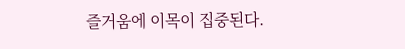즐거움에 이목이 집중된다.